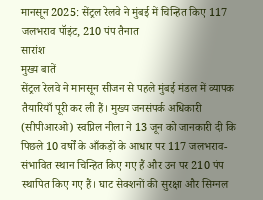मानसून 2025: सेंट्रल रेलवे ने मुंबई में चिन्हित किए 117 जलभराव पॉइंट, 210 पंप तैनात
सारांश
मुख्य बातें
सेंट्रल रेलवे ने मानसून सीजन से पहले मुंबई मंडल में व्यापक तैयारियाँ पूरी कर ली हैं। मुख्य जनसंपर्क अधिकारी (सीपीआरओ) स्वप्निल नीला ने 13 जून को जानकारी दी कि पिछले 10 वर्षों के आँकड़ों के आधार पर 117 जलभराव-संभावित स्थान चिन्हित किए गए हैं और उन पर 210 पंप स्थापित किए गए हैं। घाट सेक्शनों की सुरक्षा और सिग्नल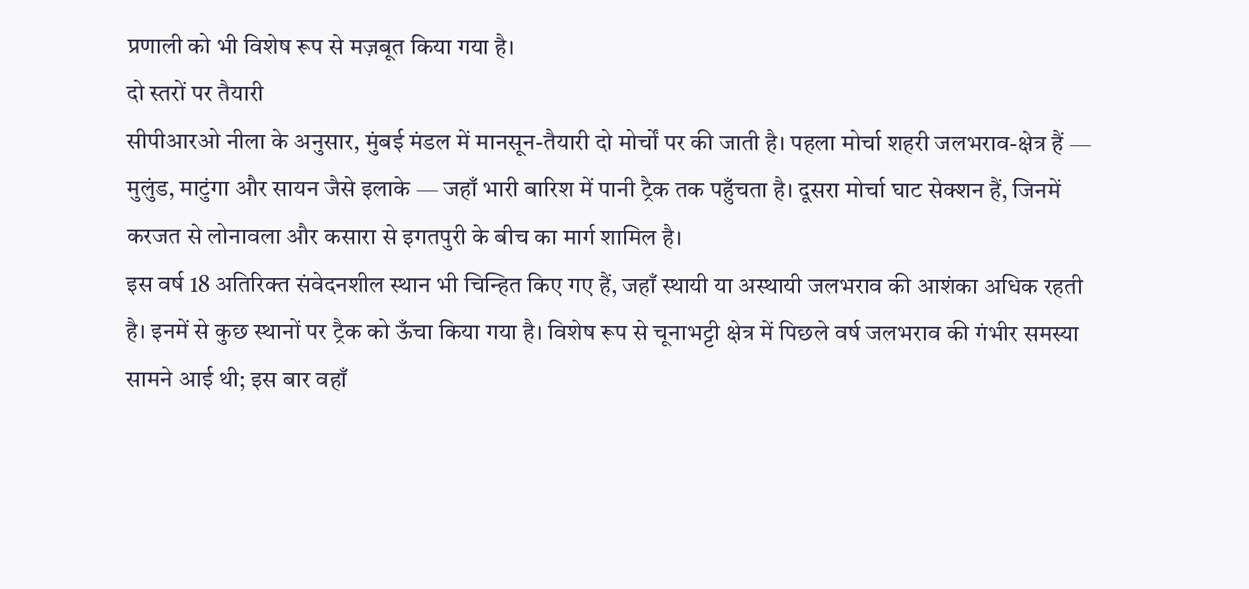प्रणाली को भी विशेष रूप से मज़बूत किया गया है।
दो स्तरों पर तैयारी
सीपीआरओ नीला के अनुसार, मुंबई मंडल में मानसून-तैयारी दो मोर्चों पर की जाती है। पहला मोर्चा शहरी जलभराव-क्षेत्र हैं — मुलुंड, माटुंगा और सायन जैसे इलाके — जहाँ भारी बारिश में पानी ट्रैक तक पहुँचता है। दूसरा मोर्चा घाट सेक्शन हैं, जिनमें करजत से लोनावला और कसारा से इगतपुरी के बीच का मार्ग शामिल है।
इस वर्ष 18 अतिरिक्त संवेदनशील स्थान भी चिन्हित किए गए हैं, जहाँ स्थायी या अस्थायी जलभराव की आशंका अधिक रहती है। इनमें से कुछ स्थानों पर ट्रैक को ऊँचा किया गया है। विशेष रूप से चूनाभट्टी क्षेत्र में पिछले वर्ष जलभराव की गंभीर समस्या सामने आई थी; इस बार वहाँ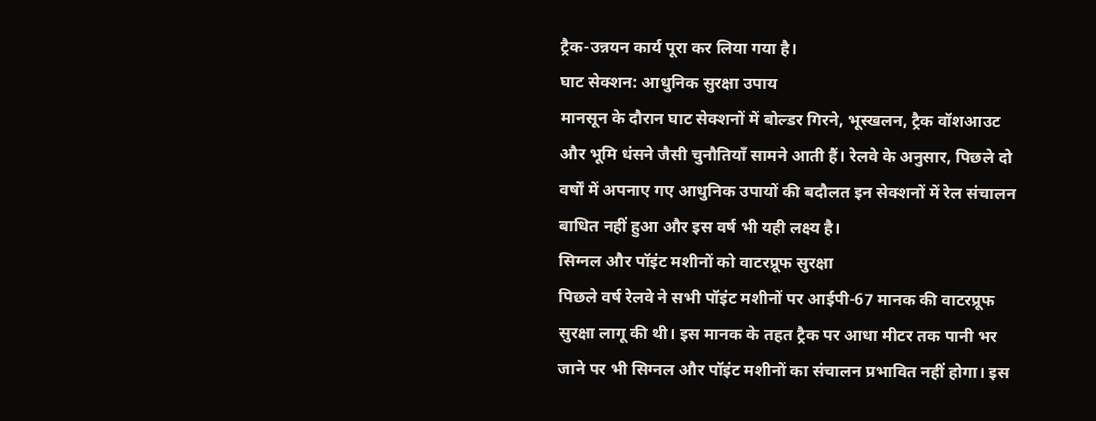ट्रैक-उन्नयन कार्य पूरा कर लिया गया है।
घाट सेक्शन: आधुनिक सुरक्षा उपाय
मानसून के दौरान घाट सेक्शनों में बोल्डर गिरने, भूस्खलन, ट्रैक वॉशआउट और भूमि धंसने जैसी चुनौतियाँ सामने आती हैं। रेलवे के अनुसार, पिछले दो वर्षों में अपनाए गए आधुनिक उपायों की बदौलत इन सेक्शनों में रेल संचालन बाधित नहीं हुआ और इस वर्ष भी यही लक्ष्य है।
सिग्नल और पॉइंट मशीनों को वाटरप्रूफ सुरक्षा
पिछले वर्ष रेलवे ने सभी पॉइंट मशीनों पर आईपी-67 मानक की वाटरप्रूफ सुरक्षा लागू की थी। इस मानक के तहत ट्रैक पर आधा मीटर तक पानी भर जाने पर भी सिग्नल और पॉइंट मशीनों का संचालन प्रभावित नहीं होगा। इस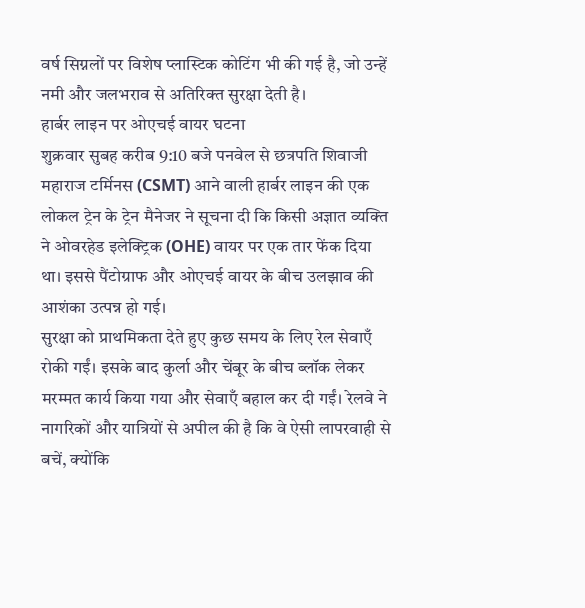वर्ष सिग्नलों पर विशेष प्लास्टिक कोटिंग भी की गई है, जो उन्हें नमी और जलभराव से अतिरिक्त सुरक्षा देती है।
हार्बर लाइन पर ओएचई वायर घटना
शुक्रवार सुबह करीब 9:10 बजे पनवेल से छत्रपति शिवाजी महाराज टर्मिनस (CSMT) आने वाली हार्बर लाइन की एक लोकल ट्रेन के ट्रेन मैनेजर ने सूचना दी कि किसी अज्ञात व्यक्ति ने ओवरहेड इलेक्ट्रिक (OHE) वायर पर एक तार फेंक दिया था। इससे पैंटोग्राफ और ओएचई वायर के बीच उलझाव की आशंका उत्पन्न हो गई।
सुरक्षा को प्राथमिकता देते हुए कुछ समय के लिए रेल सेवाएँ रोकी गईं। इसके बाद कुर्ला और चेंबूर के बीच ब्लॉक लेकर मरम्मत कार्य किया गया और सेवाएँ बहाल कर दी गईं। रेलवे ने नागरिकों और यात्रियों से अपील की है कि वे ऐसी लापरवाही से बचें, क्योंकि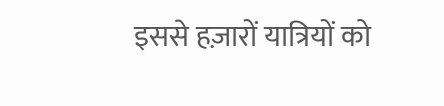इससे हज़ारों यात्रियों को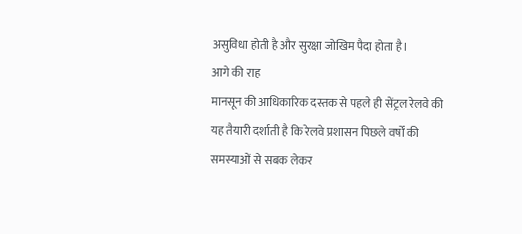असुविधा होती है और सुरक्षा जोखिम पैदा होता है।
आगे की राह
मानसून की आधिकारिक दस्तक से पहले ही सेंट्रल रेलवे की यह तैयारी दर्शाती है कि रेलवे प्रशासन पिछले वर्षों की समस्याओं से सबक लेकर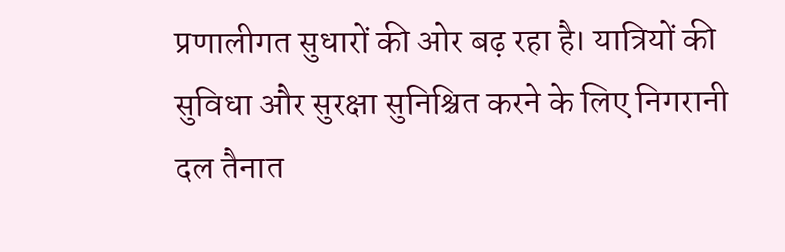प्रणालीगत सुधारों की ओर बढ़ रहा है। यात्रियों की सुविधा और सुरक्षा सुनिश्चित करने के लिए निगरानी दल तैनात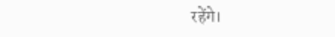रहेंगे।